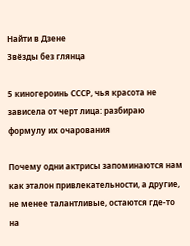Найти в Дзене
Звёзды без глянца

5 киногероинь СССР, чья красота не зависела от черт лица: разбираю формулу их очарования

Почему одни актрисы запоминаются нам как эталон привлекательности, а другие, не менее талантливые, остаются где-то на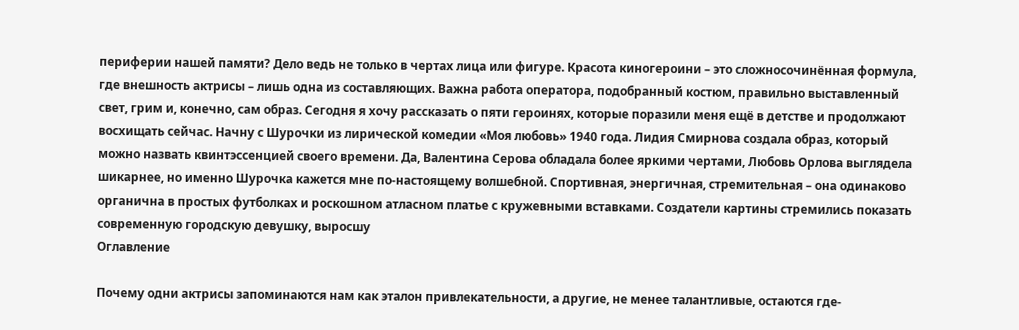периферии нашей памяти? Дело ведь не только в чертах лица или фигуре. Красота киногероини – это сложносочинённая формула, где внешность актрисы – лишь одна из составляющих. Важна работа оператора, подобранный костюм, правильно выставленный свет, грим и, конечно, сам образ. Сегодня я хочу рассказать о пяти героинях, которые поразили меня ещё в детстве и продолжают восхищать сейчас. Начну с Шурочки из лирической комедии «Моя любовь» 1940 года. Лидия Смирнова создала образ, который можно назвать квинтэссенцией своего времени. Да, Валентина Серова обладала более яркими чертами, Любовь Орлова выглядела шикарнее, но именно Шурочка кажется мне по-настоящему волшебной. Спортивная, энергичная, стремительная – она одинаково органична в простых футболках и роскошном атласном платье с кружевными вставками. Создатели картины стремились показать современную городскую девушку, выросшу
Оглавление

Почему одни актрисы запоминаются нам как эталон привлекательности, а другие, не менее талантливые, остаются где-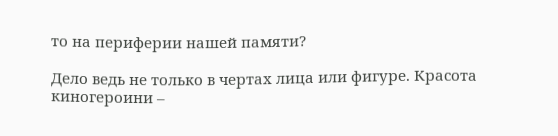то на периферии нашей памяти?

Дело ведь не только в чертах лица или фигуре. Красота киногероини –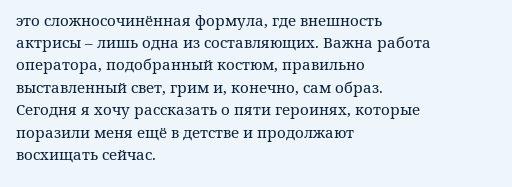это сложносочинённая формула, где внешность актрисы – лишь одна из составляющих. Важна работа оператора, подобранный костюм, правильно выставленный свет, грим и, конечно, сам образ. Сегодня я хочу рассказать о пяти героинях, которые поразили меня ещё в детстве и продолжают восхищать сейчас.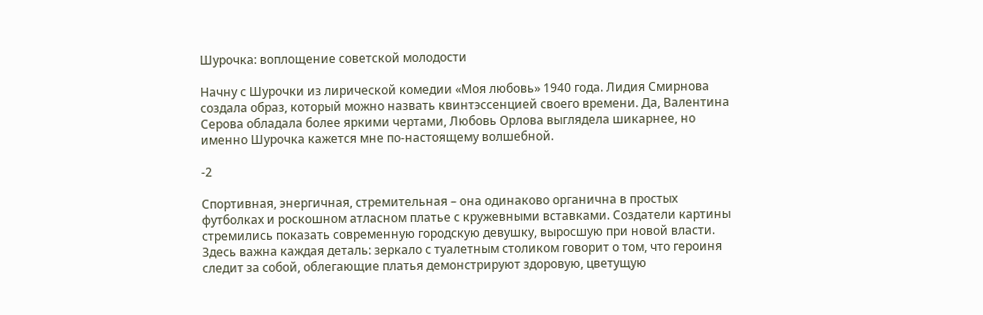Шурочка: воплощение советской молодости

Начну с Шурочки из лирической комедии «Моя любовь» 1940 года. Лидия Смирнова создала образ, который можно назвать квинтэссенцией своего времени. Да, Валентина Серова обладала более яркими чертами, Любовь Орлова выглядела шикарнее, но именно Шурочка кажется мне по-настоящему волшебной.

-2

Спортивная, энергичная, стремительная – она одинаково органична в простых футболках и роскошном атласном платье с кружевными вставками. Создатели картины стремились показать современную городскую девушку, выросшую при новой власти. Здесь важна каждая деталь: зеркало с туалетным столиком говорит о том, что героиня следит за собой, облегающие платья демонстрируют здоровую, цветущую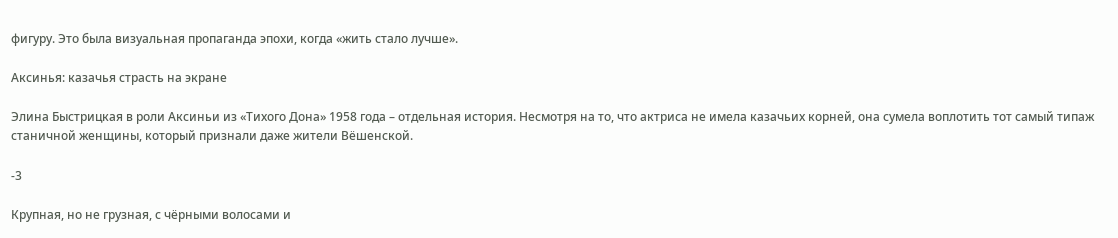фигуру. Это была визуальная пропаганда эпохи, когда «жить стало лучше».

Аксинья: казачья страсть на экране

Элина Быстрицкая в роли Аксиньи из «Тихого Дона» 1958 года – отдельная история. Несмотря на то, что актриса не имела казачьих корней, она сумела воплотить тот самый типаж станичной женщины, который признали даже жители Вёшенской.

-3

Крупная, но не грузная, с чёрными волосами и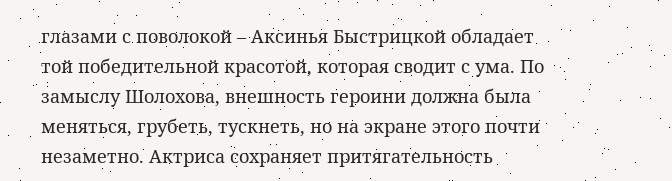глазами с поволокой – Аксинья Быстрицкой обладает той победительной красотой, которая сводит с ума. По замыслу Шолохова, внешность героини должна была меняться, грубеть, тускнеть, но на экране этого почти незаметно. Актриса сохраняет притягательность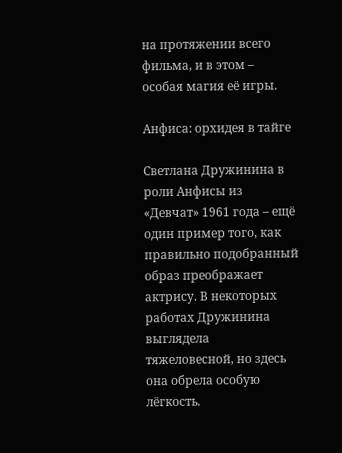на протяжении всего фильма, и в этом – особая магия её игры.

Анфиса: орхидея в тайге

Светлана Дружинина в роли Анфисы из «Девчат» 1961 года – ещё один пример того, как правильно подобранный образ преображает актрису. В некоторых работах Дружинина выглядела тяжеловесной, но здесь она обрела особую лёгкость.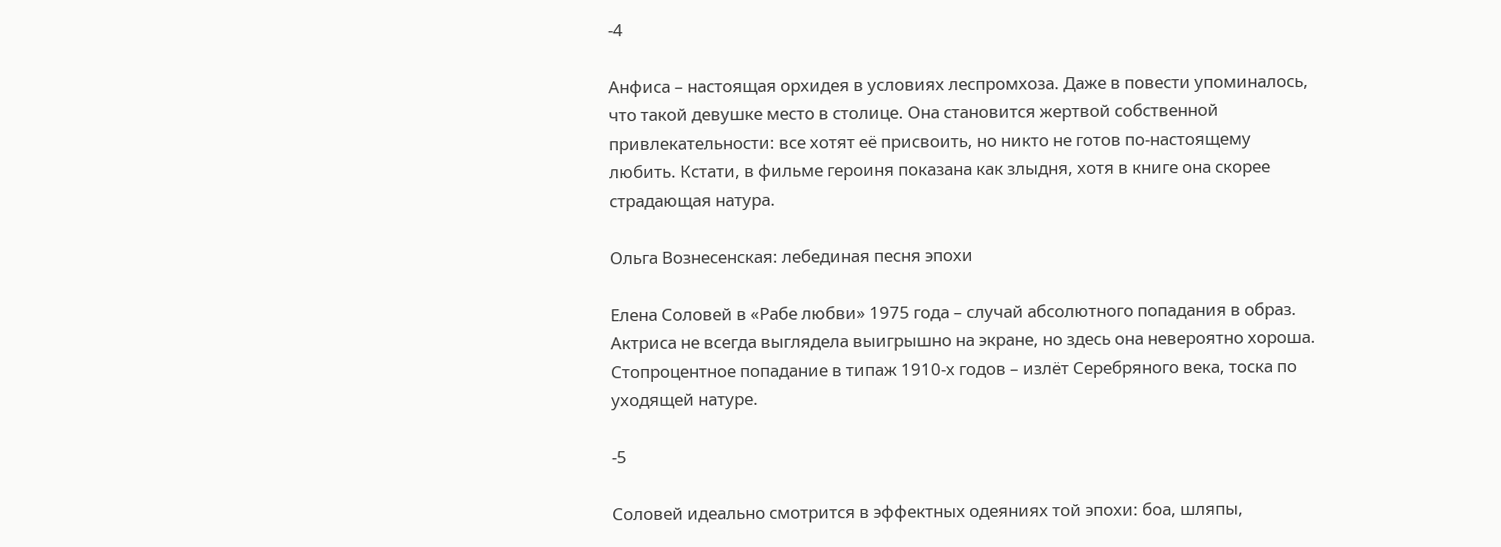-4

Анфиса – настоящая орхидея в условиях леспромхоза. Даже в повести упоминалось, что такой девушке место в столице. Она становится жертвой собственной привлекательности: все хотят её присвоить, но никто не готов по-настоящему любить. Кстати, в фильме героиня показана как злыдня, хотя в книге она скорее страдающая натура.

Ольга Вознесенская: лебединая песня эпохи

Елена Соловей в «Рабе любви» 1975 года – случай абсолютного попадания в образ. Актриса не всегда выглядела выигрышно на экране, но здесь она невероятно хороша. Стопроцентное попадание в типаж 1910-х годов – излёт Серебряного века, тоска по уходящей натуре.

-5

Соловей идеально смотрится в эффектных одеяниях той эпохи: боа, шляпы,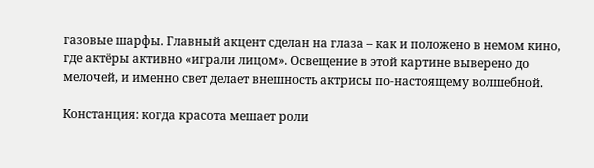газовые шарфы. Главный акцент сделан на глаза – как и положено в немом кино, где актёры активно «играли лицом». Освещение в этой картине выверено до мелочей, и именно свет делает внешность актрисы по-настоящему волшебной.

Констанция: когда красота мешает роли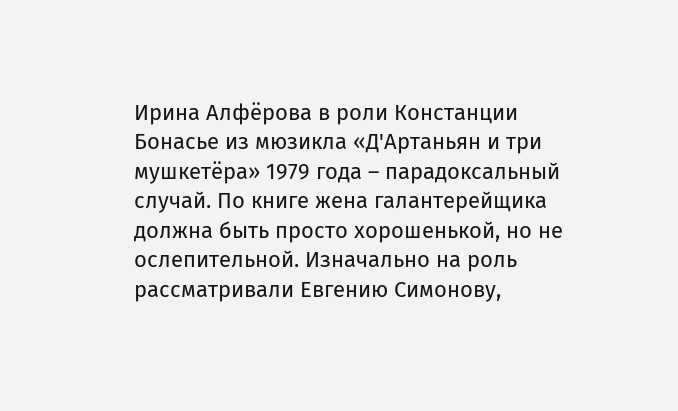Ирина Алфёрова в роли Констанции Бонасье из мюзикла «Д'Артаньян и три мушкетёра» 1979 года – парадоксальный случай. По книге жена галантерейщика должна быть просто хорошенькой, но не ослепительной. Изначально на роль рассматривали Евгению Симонову,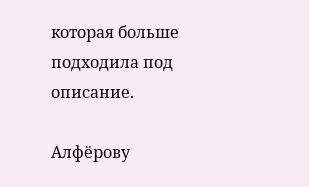которая больше подходила под описание.

Алфёрову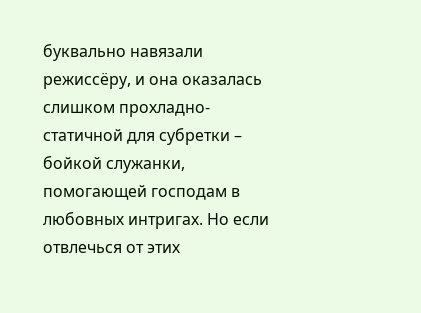буквально навязали режиссёру, и она оказалась слишком прохладно-статичной для субретки – бойкой служанки, помогающей господам в любовных интригах. Но если отвлечься от этих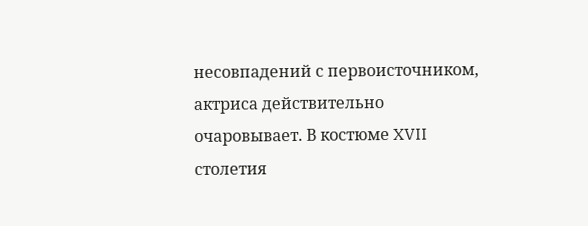несовпадений с первоисточником, актриса действительно очаровывает. В костюме XVII столетия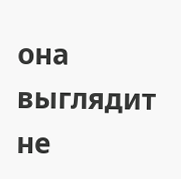она выглядит не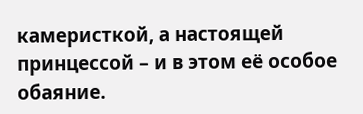камеристкой, а настоящей принцессой – и в этом её особое обаяние.